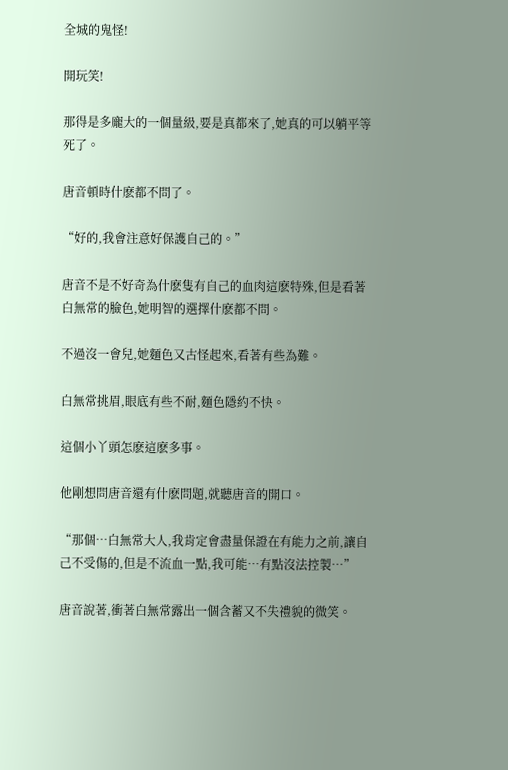全城的鬼怪!

開玩笑!

那得是多龐大的一個量級,要是真都來了,她真的可以躺平等死了。

唐音頓時什麽都不問了。

“好的,我會注意好保護自己的。”

唐音不是不好奇為什麽隻有自己的血肉這麽特殊,但是看著白無常的臉色,她明智的選擇什麽都不問。

不過沒一會兒,她麵色又古怪起來,看著有些為難。

白無常挑眉,眼底有些不耐,麵色隱約不快。

這個小丫頭怎麽這麽多事。

他剛想問唐音還有什麽問題,就聽唐音的開口。

“那個…白無常大人,我肯定會盡量保證在有能力之前,讓自己不受傷的,但是不流血一點,我可能…有點沒法控製…”

唐音說著,衝著白無常露出一個含蓄又不失禮貌的微笑。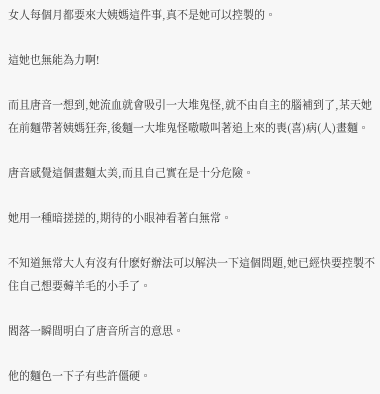女人每個月都要來大姨媽這件事,真不是她可以控製的。

這她也無能為力啊!

而且唐音一想到,她流血就會吸引一大堆鬼怪,就不由自主的腦補到了,某天她在前麵帶著姨媽狂奔,後麵一大堆鬼怪嗷嗷叫著追上來的喪(喜)病(人)畫麵。

唐音感覺這個畫麵太美,而且自己實在是十分危險。

她用一種暗搓搓的,期待的小眼神看著白無常。

不知道無常大人有沒有什麽好辦法可以解決一下這個問題,她已經快要控製不住自己想要薅羊毛的小手了。

閻落一瞬間明白了唐音所言的意思。

他的麵色一下子有些許僵硬。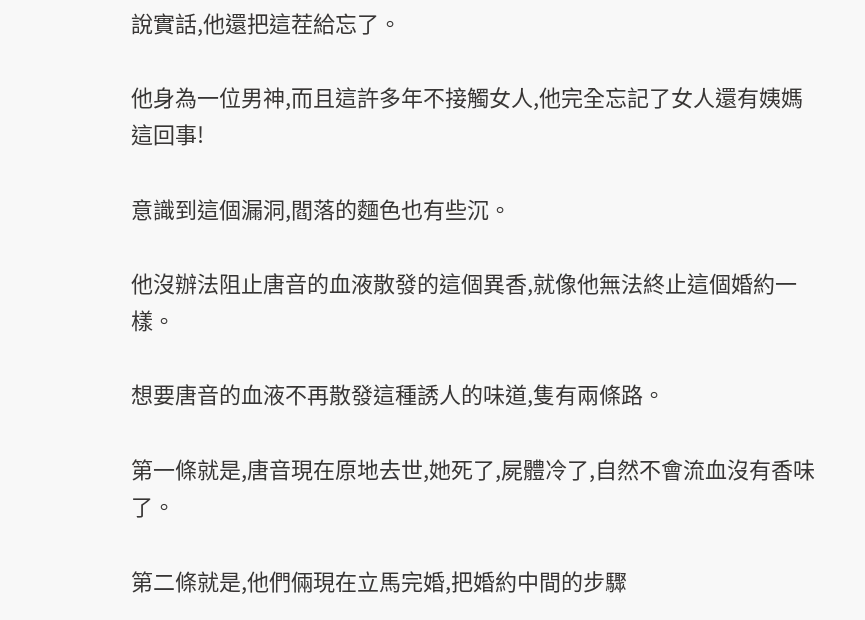說實話,他還把這茬給忘了。

他身為一位男神,而且這許多年不接觸女人,他完全忘記了女人還有姨媽這回事!

意識到這個漏洞,閻落的麵色也有些沉。

他沒辦法阻止唐音的血液散發的這個異香,就像他無法終止這個婚約一樣。

想要唐音的血液不再散發這種誘人的味道,隻有兩條路。

第一條就是,唐音現在原地去世,她死了,屍體冷了,自然不會流血沒有香味了。

第二條就是,他們倆現在立馬完婚,把婚約中間的步驟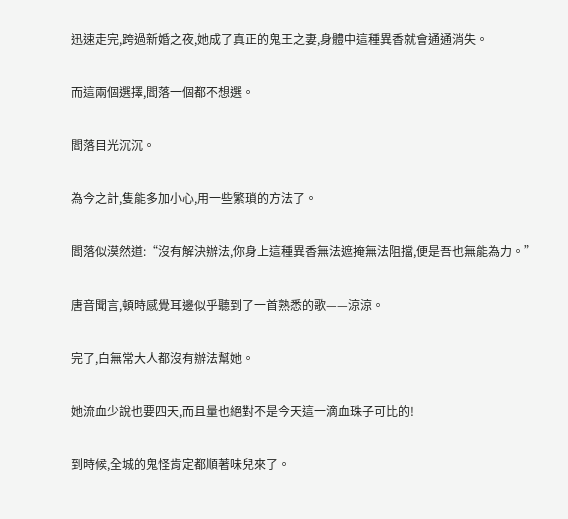迅速走完,跨過新婚之夜,她成了真正的鬼王之妻,身體中這種異香就會通通消失。

而這兩個選擇,閻落一個都不想選。

閻落目光沉沉。

為今之計,隻能多加小心,用一些繁瑣的方法了。

閻落似漠然道:“沒有解決辦法,你身上這種異香無法遮掩無法阻擋,便是吾也無能為力。”

唐音聞言,頓時感覺耳邊似乎聽到了一首熟悉的歌——涼涼。

完了,白無常大人都沒有辦法幫她。

她流血少說也要四天,而且量也絕對不是今天這一滴血珠子可比的!

到時候,全城的鬼怪肯定都順著味兒來了。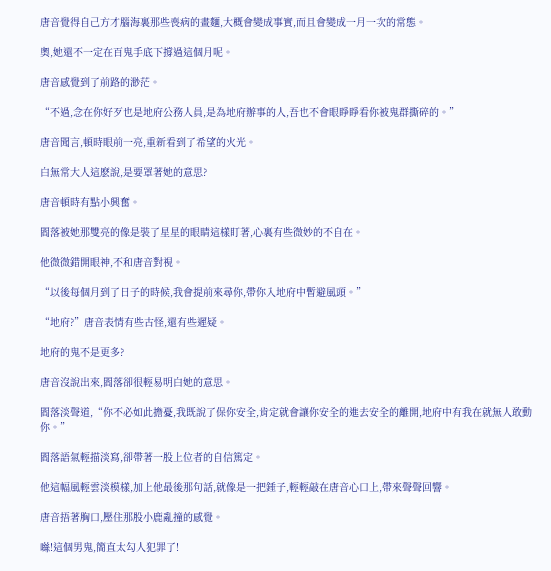唐音覺得自己方才腦海裏那些喪病的畫麵,大概會變成事實,而且會變成一月一次的常態。

奧,她還不一定在百鬼手底下撐過這個月呢。

唐音感覺到了前路的渺茫。

“不過,念在你好歹也是地府公務人員,是為地府辦事的人,吾也不會眼睜睜看你被鬼群撕碎的。”

唐音聞言,頓時眼前一亮,重新看到了希望的火光。

白無常大人這麽說,是要罩著她的意思?

唐音頓時有點小興奮。

閻落被她那雙亮的像是裝了星星的眼睛這樣盯著,心裏有些微妙的不自在。

他微微錯開眼神,不和唐音對視。

“以後每個月到了日子的時候,我會提前來尋你,帶你入地府中暫避風頭。”

“地府?”唐音表情有些古怪,還有些遲疑。

地府的鬼不是更多?

唐音沒說出來,閻落卻很輕易明白她的意思。

閻落淡聲道,“你不必如此擔憂,我既說了保你安全,肯定就會讓你安全的進去安全的離開,地府中有我在就無人敢動你。”

閻落語氣輕描淡寫,卻帶著一股上位者的自信篤定。

他這幅風輕雲淡模樣,加上他最後那句話,就像是一把錘子,輕輕敲在唐音心口上,帶來聲聲回響。

唐音捂著胸口,壓住那股小鹿亂撞的感覺。

噝!這個男鬼,簡直太勾人犯罪了!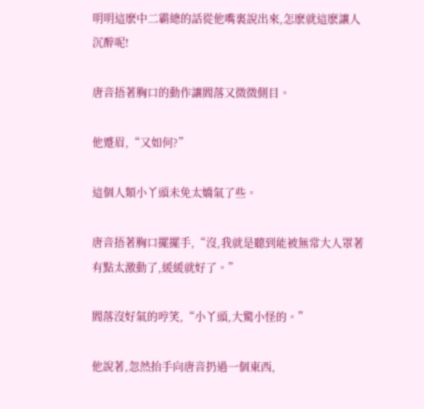明明這麽中二霸總的話從他嘴裏說出來,怎麽就這麽讓人沉醉呢!

唐音捂著胸口的動作讓閻落又微微側目。

他蹙眉,“又如何?”

這個人類小丫頭未免太嬌氣了些。

唐音捂著胸口擺擺手,“沒,我就是聽到能被無常大人罩著有點太激動了,緩緩就好了。”

閻落沒好氣的哼笑,“小丫頭,大驚小怪的。”

他說著,忽然抬手向唐音扔過一個東西,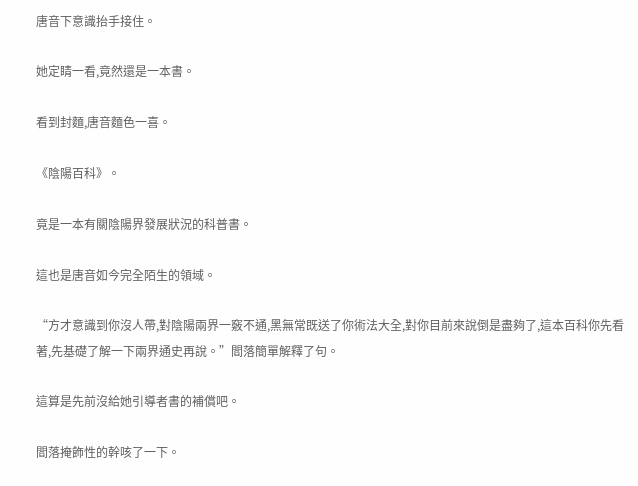唐音下意識抬手接住。

她定睛一看,竟然還是一本書。

看到封麵,唐音麵色一喜。

《陰陽百科》。

竟是一本有關陰陽界發展狀況的科普書。

這也是唐音如今完全陌生的領域。

“方才意識到你沒人帶,對陰陽兩界一竅不通,黑無常既送了你術法大全,對你目前來說倒是盡夠了,這本百科你先看著,先基礎了解一下兩界通史再說。”閻落簡單解釋了句。

這算是先前沒給她引導者書的補償吧。

閻落掩飾性的幹咳了一下。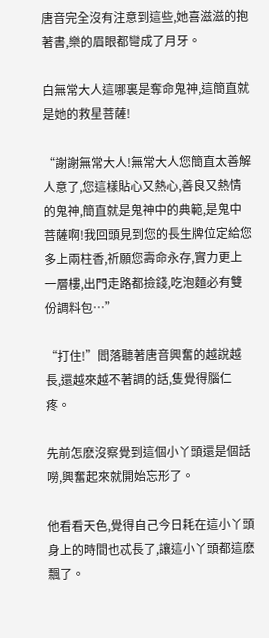唐音完全沒有注意到這些,她喜滋滋的抱著書,樂的眉眼都彎成了月牙。

白無常大人這哪裏是奪命鬼神,這簡直就是她的救星菩薩!

“謝謝無常大人!無常大人您簡直太善解人意了,您這樣貼心又熱心,善良又熱情的鬼神,簡直就是鬼神中的典範,是鬼中菩薩啊!我回頭見到您的長生牌位定給您多上兩柱香,祈願您壽命永存,實力更上一層樓,出門走路都撿錢,吃泡麵必有雙份調料包…”

“打住!”閻落聽著唐音興奮的越說越長,還越來越不著調的話,隻覺得腦仁疼。

先前怎麽沒察覺到這個小丫頭還是個話嘮,興奮起來就開始忘形了。

他看看天色,覺得自己今日耗在這小丫頭身上的時間也忒長了,讓這小丫頭都這麽飄了。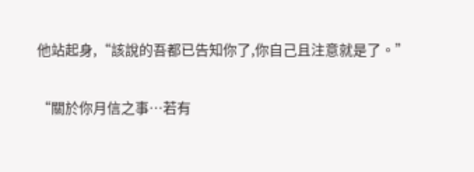他站起身,“該說的吾都已告知你了,你自己且注意就是了。”

“關於你月信之事…若有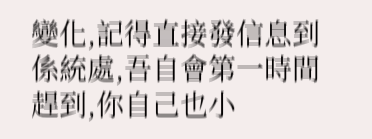變化,記得直接發信息到係統處,吾自會第一時間趕到,你自己也小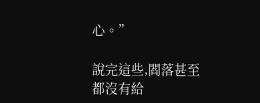心。”

說完這些,閻落甚至都沒有給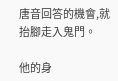唐音回答的機會,就抬腳走入鬼門。

他的身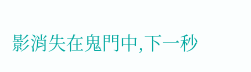影消失在鬼門中,下一秒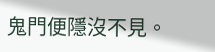鬼門便隱沒不見。